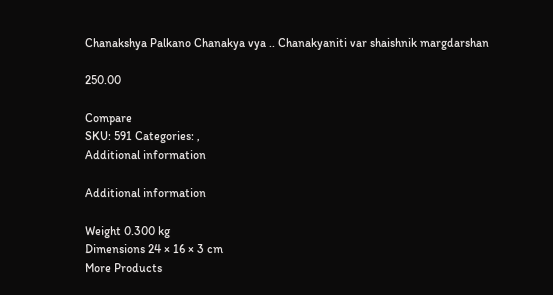Chanakshya Palkano Chanakya vya .. Chanakyaniti var shaishnik margdarshan

250.00

Compare
SKU: 591 Categories: ,
Additional information

Additional information

Weight 0.300 kg
Dimensions 24 × 16 × 3 cm
More Products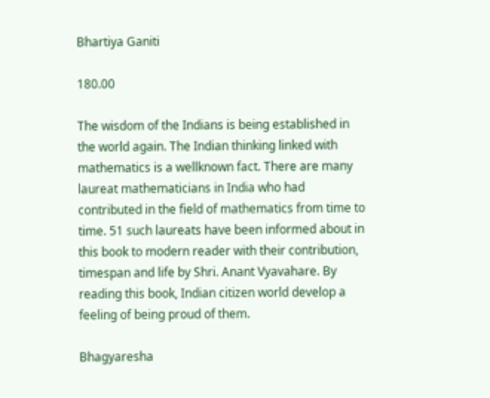Bhartiya Ganiti

180.00

The wisdom of the Indians is being established in the world again. The Indian thinking linked with mathematics is a wellknown fact. There are many laureat mathematicians in India who had contributed in the field of mathematics from time to time. 51 such laureats have been informed about in this book to modern reader with their contribution, timespan and life by Shri. Anant Vyavahare. By reading this book, Indian citizen world develop a feeling of being proud of them.

Bhagyaresha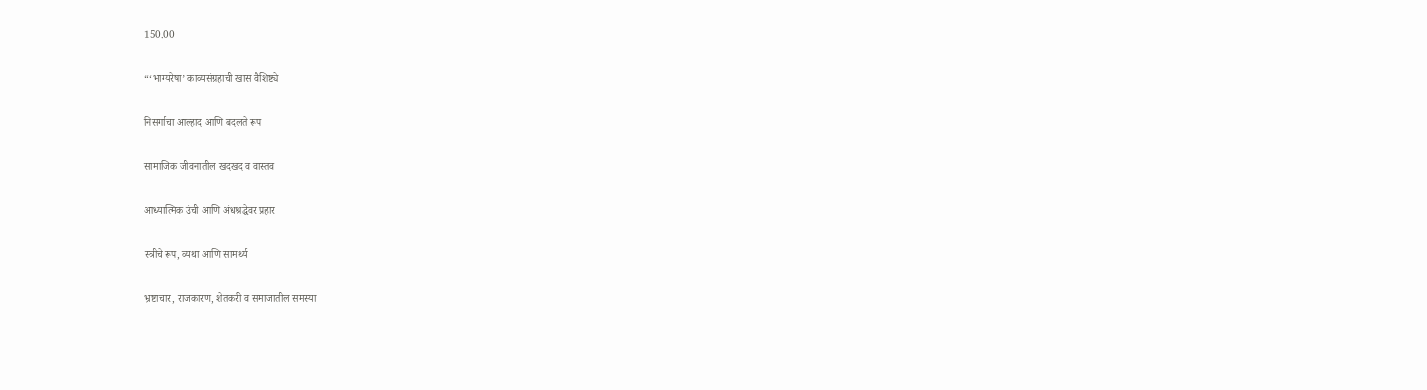150.00

“‘भाग्यरेषा’ काव्यसंग्रहाची खास वैशिष्ट्ये

निसर्गाचा आल्हाद आणि बदलते रूप

सामाजिक जीवनातील खदखद व वास्तव

आध्यात्मिक उंची आणि अंधश्रद्धेवर प्रहार

स्त्रीचे रूप, व्यथा आणि सामर्थ्य

भ्रष्टाचार, राजकारण, शेतकरी व समाजातील समस्या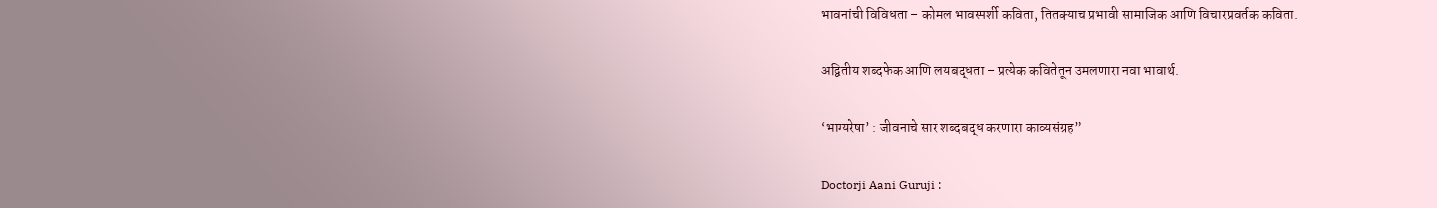भावनांची विविधता – कोमल भावस्पर्शी कविता, तितक्याच प्रभावी सामाजिक आणि विचारप्रवर्तक कविता.

अद्वितीय शब्दफेक आणि लयबद्धता – प्रत्येक कवितेतून उमलणारा नवा भावार्थ.

‘भाग्यरेषा’ : जीवनाचे सार शब्दबद्ध करणारा काव्यसंग्रह”

Doctorji Aani Guruji :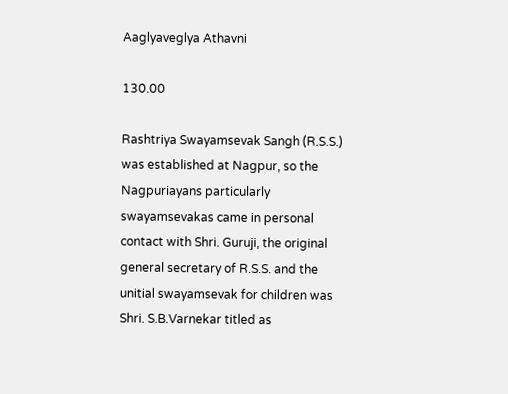Aaglyaveglya Athavni

130.00

Rashtriya Swayamsevak Sangh (R.S.S.) was established at Nagpur, so the Nagpuriayans particularly swayamsevakas came in personal contact with Shri. Guruji, the original general secretary of R.S.S. and the unitial swayamsevak for children was Shri. S.B.Varnekar titled as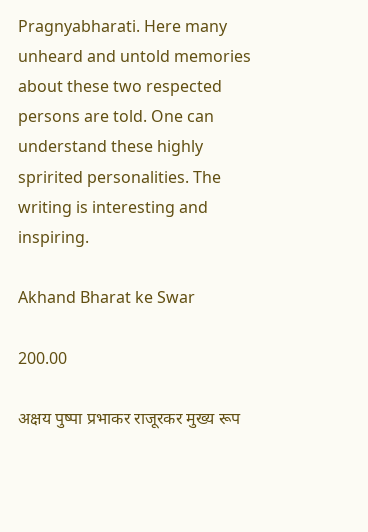Pragnyabharati. Here many unheard and untold memories about these two respected persons are told. One can understand these highly spririted personalities. The writing is interesting and inspiring.

Akhand Bharat ke Swar

200.00

अक्षय पुष्पा प्रभाकर राजूरकर मुख्य रूप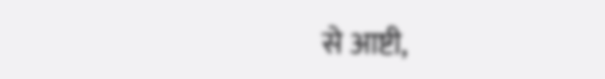से आष्टी,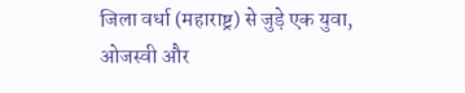जिला वर्धा (महाराष्ट्र) से जुड़े एक युवा, ओजस्वी और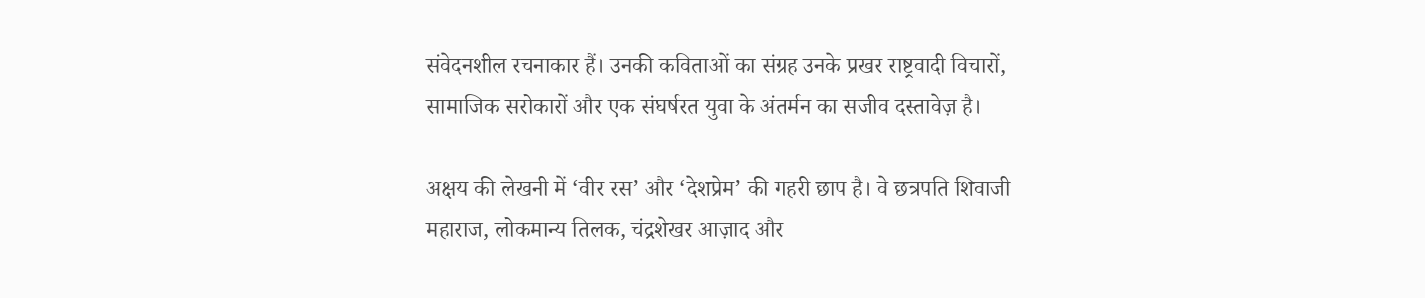संवेदनशील रचनाकार हैं। उनकी कविताओं का संग्रह उनके प्रखर राष्ट्रवादी विचारों, सामाजिक सरोकारों और एक संघर्षरत युवा के अंतर्मन का सजीव दस्तावेज़ है।

अक्षय की लेखनी में ‘वीर रस’ और ‘देशप्रेम’ की गहरी छाप है। वे छत्रपति शिवाजी महाराज, लोकमान्य तिलक, चंद्रशेखर आज़ाद और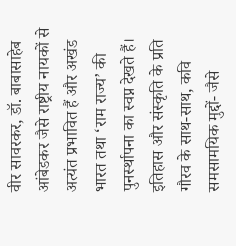वीर सावरकर, डॉ. बाबासाहेब आंबेडकर जैसे राष्ट्रीय नायकों से अत्यंत प्रभावित हैं और अखंड भारत तथा ‘राम राज्य’ की पुनर्स्थापना का स्वप्न देखते हैं।
इतिहास और संस्कृति के प्रति गौरव के साथ-साथ, कवि समसामयिक मुद्दों- जैसे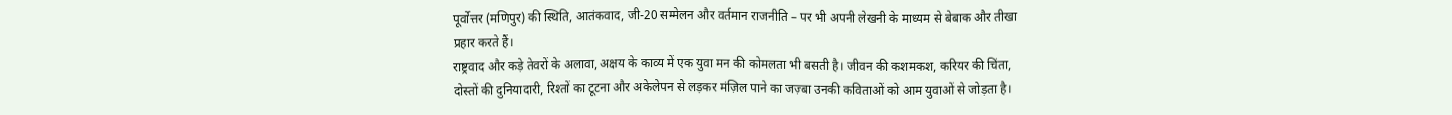पूर्वोत्तर (मणिपुर) की स्थिति, आतंकवाद, जी-20 सम्मेलन और वर्तमान राजनीति – पर भी अपनी लेखनी के माध्यम से बेबाक और तीखा प्रहार करते हैं।
राष्ट्रवाद और कड़े तेवरों के अलावा, अक्षय के काव्य में एक युवा मन की कोमलता भी बसती है। जीवन की कशमकश, करियर की चिंता, दोस्तों की दुनियादारी, रिश्तों का टूटना और अकेलेपन से लड़कर मंज़िल पाने का जज़्बा उनकी कविताओं को आम युवाओं से जोड़ता है।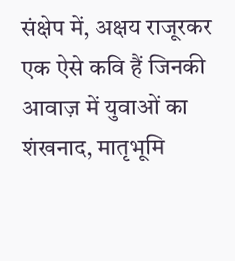संक्षेप में, अक्षय राजूरकर एक ऐसे कवि हैं जिनकी आवाज़ में युवाओं का शंखनाद, मातृभूमि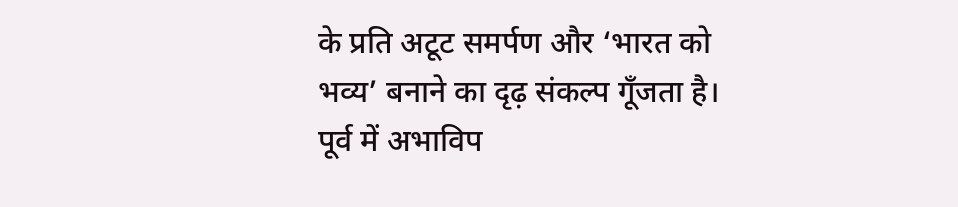के प्रति अटूट समर्पण और ‘भारत को भव्य’ बनाने का दृढ़ संकल्प गूँजता है।
पूर्व में अभाविप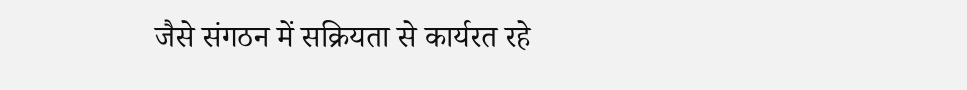जैसे संगठन में सक्रियता से कार्यरत रहे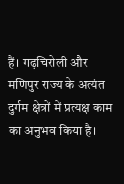हैं। गढ़चिरोली और मणिपुर राज्य के अत्यंत दुर्गम क्षेत्रों में प्रत्यक्ष काम का अनुभव किया है।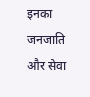इनका जनजाति और सेवा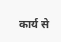कार्य से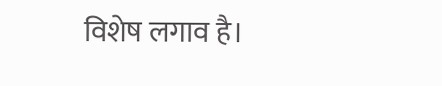विशेष लगाव है।